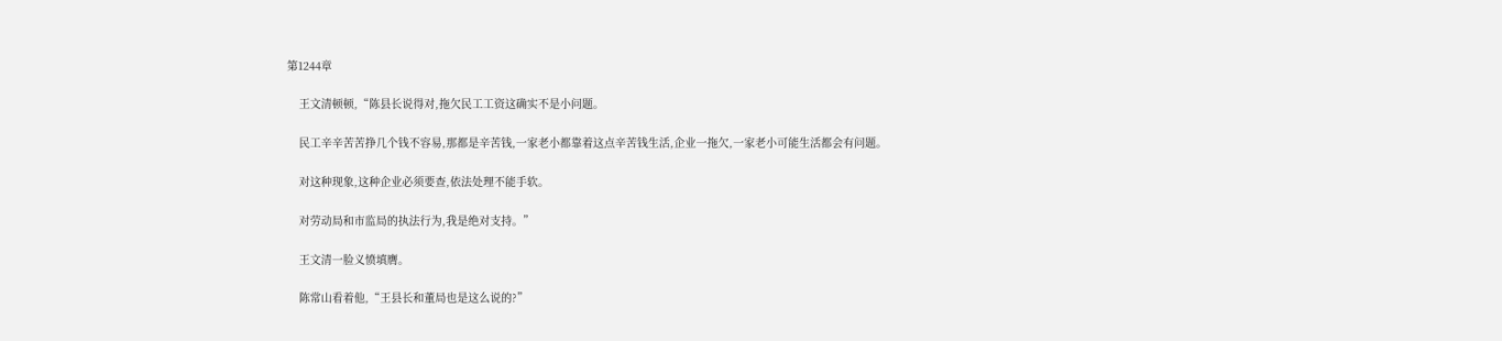第1244章

    王文清顿顿,“陈县长说得对,拖欠民工工资这确实不是小问题。

    民工辛辛苦苦挣几个钱不容易,那都是辛苦钱,一家老小都靠着这点辛苦钱生活,企业一拖欠,一家老小可能生活都会有问题。

    对这种现象,这种企业必须要查,依法处理不能手软。

    对劳动局和市监局的执法行为,我是绝对支持。”

    王文清一脸义愤填膺。

    陈常山看着他,“王县长和董局也是这么说的?”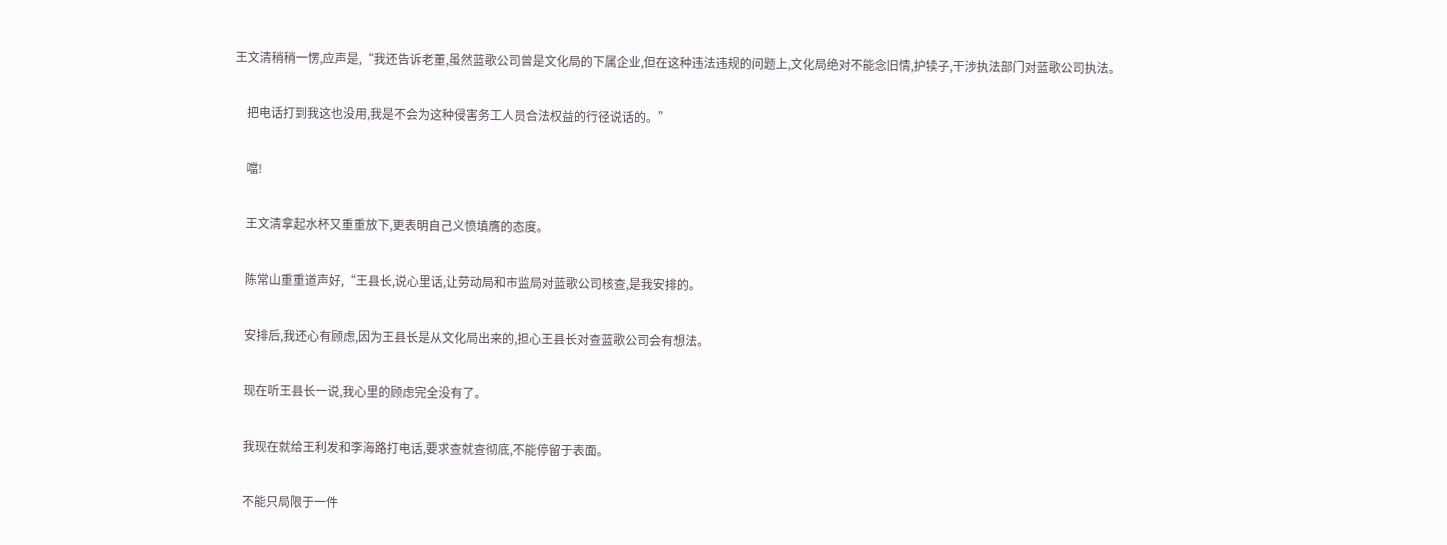王文清稍稍一愣,应声是,“我还告诉老董,虽然蓝歌公司曾是文化局的下属企业,但在这种违法违规的问题上,文化局绝对不能念旧情,护犊子,干涉执法部门对蓝歌公司执法。

    把电话打到我这也没用,我是不会为这种侵害务工人员合法权益的行径说话的。”

    噹!

    王文清拿起水杯又重重放下,更表明自己义愤填膺的态度。

    陈常山重重道声好,“王县长,说心里话,让劳动局和市监局对蓝歌公司核查,是我安排的。

    安排后,我还心有顾虑,因为王县长是从文化局出来的,担心王县长对查蓝歌公司会有想法。

    现在听王县长一说,我心里的顾虑完全没有了。

    我现在就给王利发和李海路打电话,要求查就查彻底,不能停留于表面。

    不能只局限于一件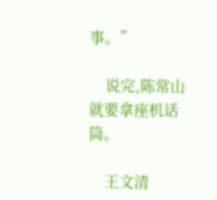事。”

    说完,陈常山就要拿座机话筒。

    王文清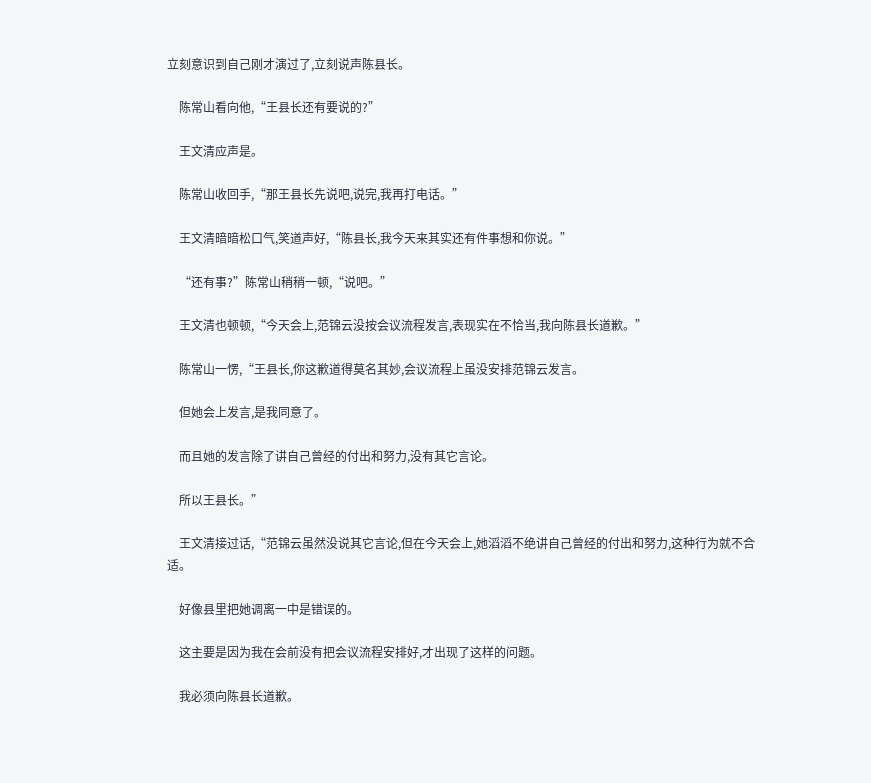立刻意识到自己刚才演过了,立刻说声陈县长。

    陈常山看向他,“王县长还有要说的?”

    王文清应声是。

    陈常山收回手,“那王县长先说吧,说完,我再打电话。”

    王文清暗暗松口气,笑道声好,“陈县长,我今天来其实还有件事想和你说。”

    “还有事?”陈常山稍稍一顿,“说吧。”

    王文清也顿顿,“今天会上,范锦云没按会议流程发言,表现实在不恰当,我向陈县长道歉。”

    陈常山一愣,“王县长,你这歉道得莫名其妙,会议流程上虽没安排范锦云发言。

    但她会上发言,是我同意了。

    而且她的发言除了讲自己曾经的付出和努力,没有其它言论。

    所以王县长。”

    王文清接过话,“范锦云虽然没说其它言论,但在今天会上,她滔滔不绝讲自己曾经的付出和努力,这种行为就不合适。

    好像县里把她调离一中是错误的。

    这主要是因为我在会前没有把会议流程安排好,才出现了这样的问题。

    我必须向陈县长道歉。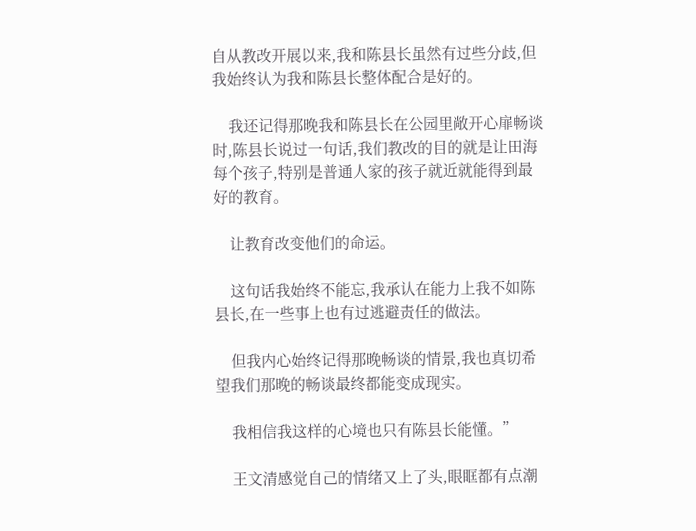自从教改开展以来,我和陈县长虽然有过些分歧,但我始终认为我和陈县长整体配合是好的。

    我还记得那晚我和陈县长在公园里敞开心扉畅谈时,陈县长说过一句话,我们教改的目的就是让田海每个孩子,特别是普通人家的孩子就近就能得到最好的教育。

    让教育改变他们的命运。

    这句话我始终不能忘,我承认在能力上我不如陈县长,在一些事上也有过逃避责任的做法。

    但我内心始终记得那晚畅谈的情景,我也真切希望我们那晚的畅谈最终都能变成现实。

    我相信我这样的心境也只有陈县长能懂。”

    王文清感觉自己的情绪又上了头,眼眶都有点潮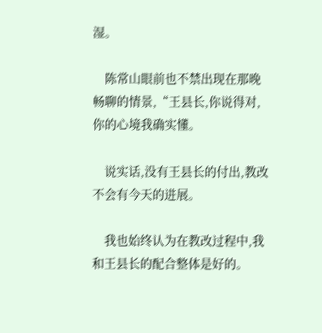湿。

    陈常山眼前也不禁出现在那晚畅聊的情景,“王县长,你说得对,你的心境我确实懂。

    说实话,没有王县长的付出,教改不会有今天的进展。

    我也始终认为在教改过程中,我和王县长的配合整体是好的。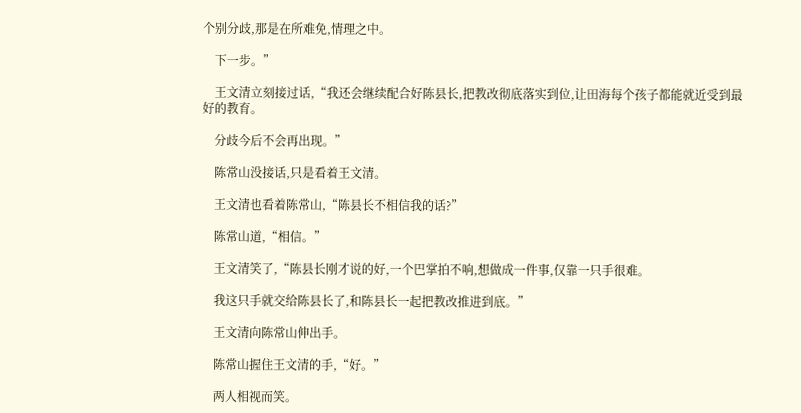个别分歧,那是在所难免,情理之中。

    下一步。”

    王文清立刻接过话,“我还会继续配合好陈县长,把教改彻底落实到位,让田海每个孩子都能就近受到最好的教育。

    分歧今后不会再出现。”

    陈常山没接话,只是看着王文清。

    王文清也看着陈常山,“陈县长不相信我的话?”

    陈常山道,“相信。”

    王文清笑了,“陈县长刚才说的好,一个巴掌拍不响,想做成一件事,仅靠一只手很难。

    我这只手就交给陈县长了,和陈县长一起把教改推进到底。”

    王文清向陈常山伸出手。

    陈常山握住王文清的手,“好。”

    两人相视而笑。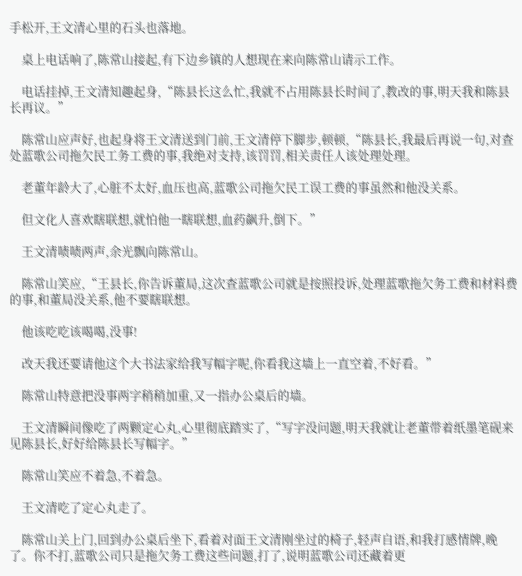手松开,王文清心里的石头也落地。

    桌上电话响了,陈常山接起,有下边乡镇的人想现在来向陈常山请示工作。

    电话挂掉,王文清知趣起身,“陈县长这么忙,我就不占用陈县长时间了,教改的事,明天我和陈县长再议。”

    陈常山应声好,也起身将王文清送到门前,王文清停下脚步,顿顿,“陈县长,我最后再说一句,对查处蓝歌公司拖欠民工务工费的事,我绝对支持,该罚罚,相关责任人该处理处理。

    老董年龄大了,心脏不太好,血压也高,蓝歌公司拖欠民工误工费的事虽然和他没关系。

    但文化人喜欢瞎联想,就怕他一瞎联想,血药飙升,倒下。”

    王文清啧啧两声,余光飘向陈常山。

    陈常山笑应,“王县长,你告诉董局,这次查蓝歌公司就是按照投诉,处理蓝歌拖欠务工费和材料费的事,和董局没关系,他不要瞎联想。

    他该吃吃该喝喝,没事!

    改天我还要请他这个大书法家给我写幅字呢,你看我这墙上一直空着,不好看。”

    陈常山特意把没事两字稍稍加重,又一指办公桌后的墙。

    王文清瞬间像吃了两颗定心丸,心里彻底踏实了,“写字没问题,明天我就让老董带着纸墨笔砚来见陈县长,好好给陈县长写幅字。”

    陈常山笑应不着急,不着急。

    王文清吃了定心丸走了。

    陈常山关上门,回到办公桌后坐下,看着对面王文清刚坐过的椅子,轻声自语,和我打感情牌,晚了。你不打,蓝歌公司只是拖欠务工费这些问题,打了,说明蓝歌公司还藏着更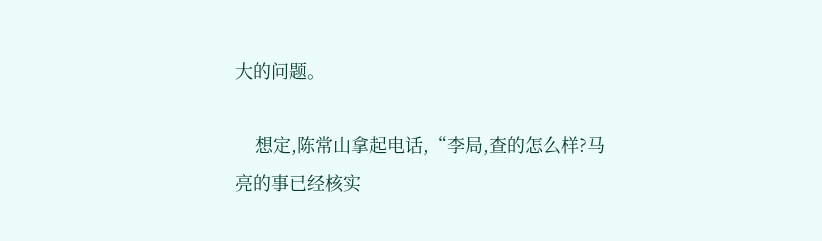大的问题。

    想定,陈常山拿起电话,“李局,查的怎么样?马亮的事已经核实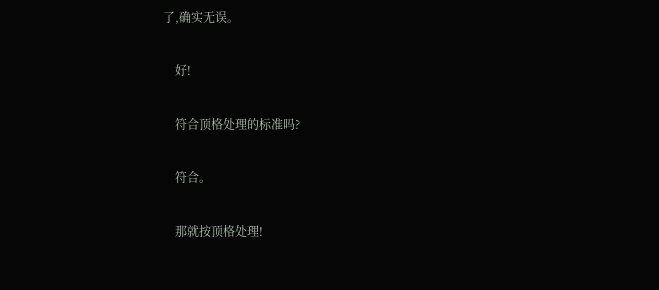了,确实无误。

    好!

    符合顶格处理的标准吗?

    符合。

    那就按顶格处理!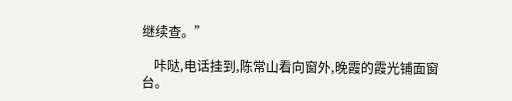继续查。”

    咔哒,电话挂到,陈常山看向窗外,晚霞的霞光铺面窗台。